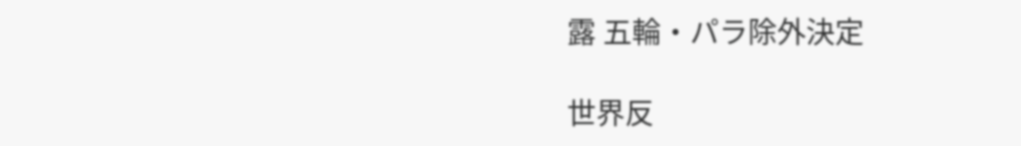露 五輪・パラ除外決定

世界反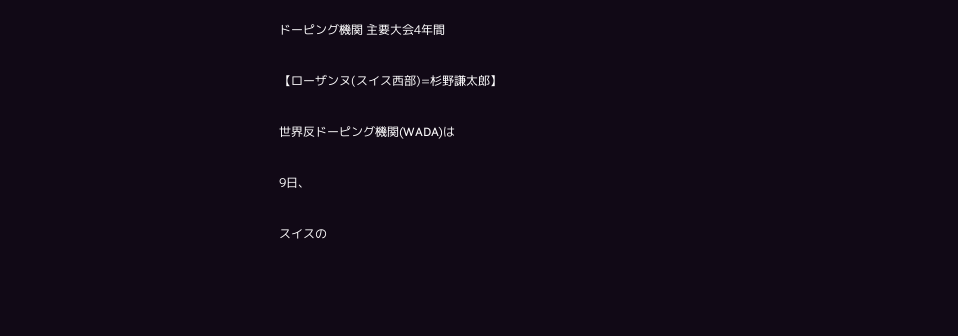ドーピング機関 主要大会4年間

【ローザンヌ(スイス西部)=杉野謙太郎】

世界反ドーピング機関(WADA)は

9日、

スイスの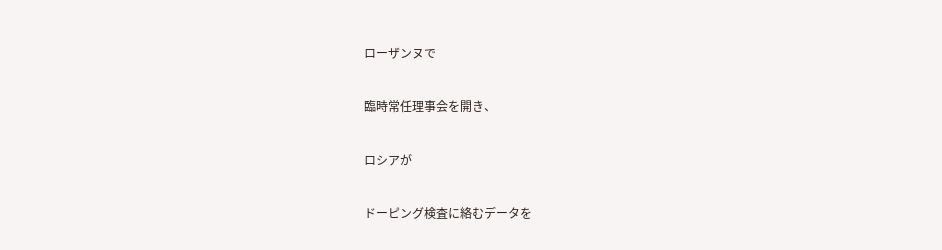ローザンヌで

臨時常任理事会を開き、

ロシアが

ドーピング検査に絡むデータを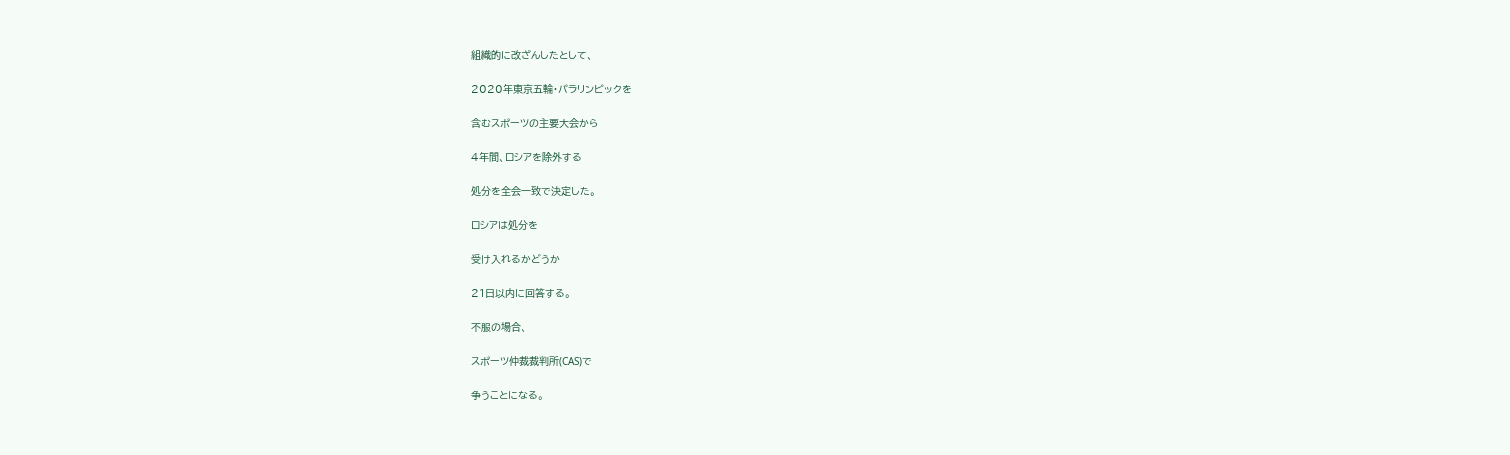組織的に改ざんしたとして、

2020年東京五輪・パラリンピックを

含むスポーツの主要大会から

4年間、ロシアを除外する

処分を全会一致で決定した。

ロシアは処分を

受け入れるかどうか

21日以内に回答する。

不服の場合、

スポーツ仲裁裁判所(CAS)で

争うことになる。